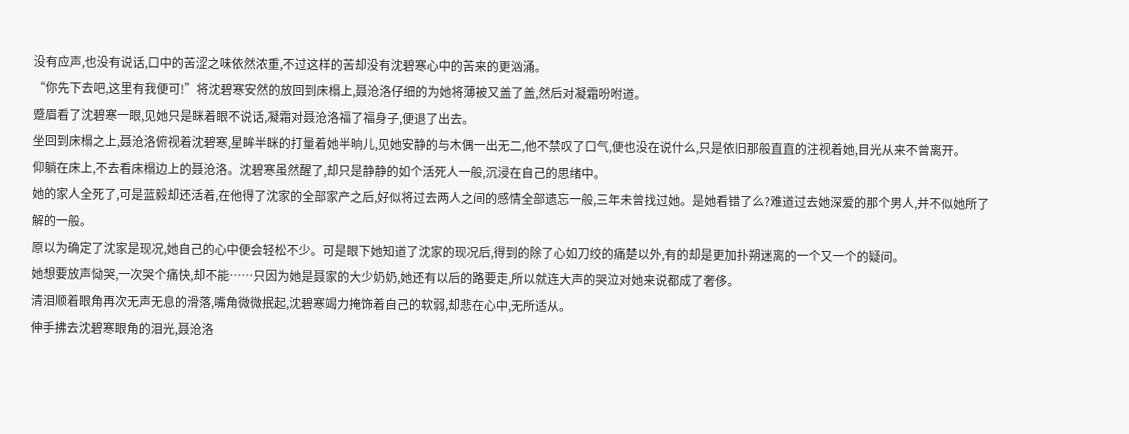没有应声,也没有说话,口中的苦涩之味依然浓重,不过这样的苦却没有沈碧寒心中的苦来的更汹涌。
“你先下去吧,这里有我便可!”将沈碧寒安然的放回到床榻上,聂沧洛仔细的为她将薄被又盖了盖,然后对凝霜吩咐道。
蹙眉看了沈碧寒一眼,见她只是眯着眼不说话,凝霜对聂沧洛福了福身子,便退了出去。
坐回到床榻之上,聂沧洛俯视着沈碧寒,星眸半眯的打量着她半晌儿,见她安静的与木偶一出无二,他不禁叹了口气,便也没在说什么,只是依旧那般直直的注视着她,目光从来不曾离开。
仰躺在床上,不去看床榻边上的聂沧洛。沈碧寒虽然醒了,却只是静静的如个活死人一般,沉浸在自己的思绪中。
她的家人全死了,可是蓝毅却还活着,在他得了沈家的全部家产之后,好似将过去两人之间的感情全部遗忘一般,三年未曾找过她。是她看错了么?难道过去她深爱的那个男人,并不似她所了解的一般。
原以为确定了沈家是现况,她自己的心中便会轻松不少。可是眼下她知道了沈家的现况后,得到的除了心如刀绞的痛楚以外,有的却是更加扑朔迷离的一个又一个的疑问。
她想要放声恸哭,一次哭个痛快,却不能……只因为她是聂家的大少奶奶,她还有以后的路要走,所以就连大声的哭泣对她来说都成了奢侈。
清泪顺着眼角再次无声无息的滑落,嘴角微微抿起,沈碧寒竭力掩饰着自己的软弱,却悲在心中,无所适从。
伸手拂去沈碧寒眼角的泪光,聂沧洛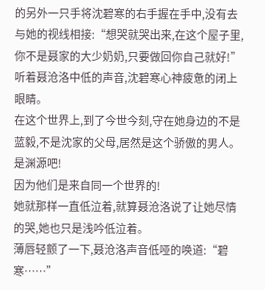的另外一只手将沈碧寒的右手握在手中,没有去与她的视线相接:“想哭就哭出来,在这个屋子里,你不是聂家的大少奶奶,只要做回你自己就好!”
听着聂沧洛中低的声音,沈碧寒心神疲惫的闭上眼睛。
在这个世界上,到了今世今刻,守在她身边的不是蓝毅,不是沈家的父母,居然是这个骄傲的男人。
是渊源吧!
因为他们是来自同一个世界的!
她就那样一直低泣着,就算聂沧洛说了让她尽情的哭,她也只是浅吟低泣着。
薄唇轻颤了一下,聂沧洛声音低哑的唤道:“碧寒……”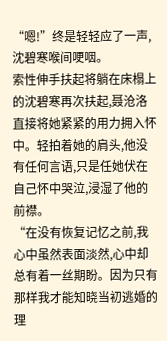“嗯!”终是轻轻应了一声,沈碧寒喉间哽咽。
索性伸手扶起将躺在床榻上的沈碧寒再次扶起,聂沧洛直接将她紧紧的用力拥入怀中。轻拍着她的肩头,他没有任何言语,只是任她伏在自己怀中哭泣,浸湿了他的前襟。
“在没有恢复记忆之前,我心中虽然表面淡然,心中却总有着一丝期盼。因为只有那样我才能知晓当初逃婚的理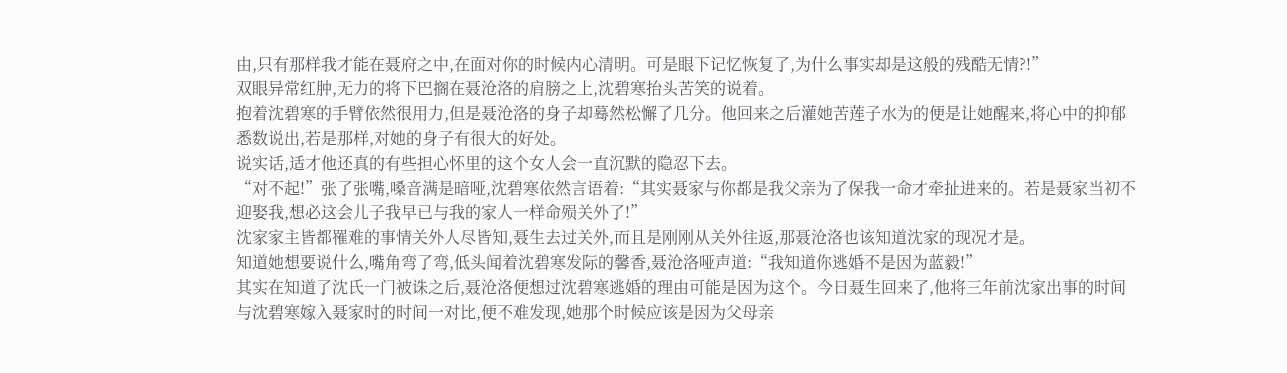由,只有那样我才能在聂府之中,在面对你的时候内心清明。可是眼下记忆恢复了,为什么事实却是这般的残酷无情?!”
双眼异常红肿,无力的将下巴搁在聂沧洛的肩膀之上,沈碧寒抬头苦笑的说着。
抱着沈碧寒的手臂依然很用力,但是聂沧洛的身子却蓦然松懈了几分。他回来之后灌她苦莲子水为的便是让她醒来,将心中的抑郁悉数说出,若是那样,对她的身子有很大的好处。
说实话,适才他还真的有些担心怀里的这个女人会一直沉默的隐忍下去。
“对不起!”张了张嘴,嗓音满是暗哑,沈碧寒依然言语着:“其实聂家与你都是我父亲为了保我一命才牵扯进来的。若是聂家当初不迎娶我,想必这会儿子我早已与我的家人一样命殒关外了!”
沈家家主皆都罹难的事情关外人尽皆知,聂生去过关外,而且是刚刚从关外往返,那聂沧洛也该知道沈家的现况才是。
知道她想要说什么,嘴角弯了弯,低头闻着沈碧寒发际的馨香,聂沧洛哑声道:“我知道你逃婚不是因为蓝毅!”
其实在知道了沈氏一门被诛之后,聂沧洛便想过沈碧寒逃婚的理由可能是因为这个。今日聂生回来了,他将三年前沈家出事的时间与沈碧寒嫁入聂家时的时间一对比,便不难发现,她那个时候应该是因为父母亲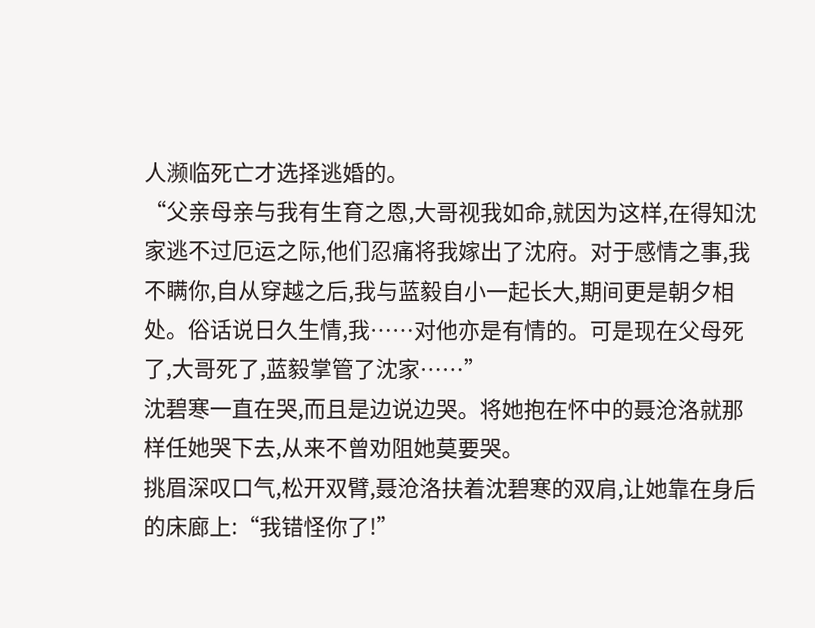人濒临死亡才选择逃婚的。
“父亲母亲与我有生育之恩,大哥视我如命,就因为这样,在得知沈家逃不过厄运之际,他们忍痛将我嫁出了沈府。对于感情之事,我不瞒你,自从穿越之后,我与蓝毅自小一起长大,期间更是朝夕相处。俗话说日久生情,我……对他亦是有情的。可是现在父母死了,大哥死了,蓝毅掌管了沈家……”
沈碧寒一直在哭,而且是边说边哭。将她抱在怀中的聂沧洛就那样任她哭下去,从来不曾劝阻她莫要哭。
挑眉深叹口气,松开双臂,聂沧洛扶着沈碧寒的双肩,让她靠在身后的床廊上:“我错怪你了!”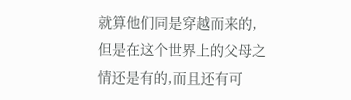就算他们同是穿越而来的,但是在这个世界上的父母之情还是有的,而且还有可